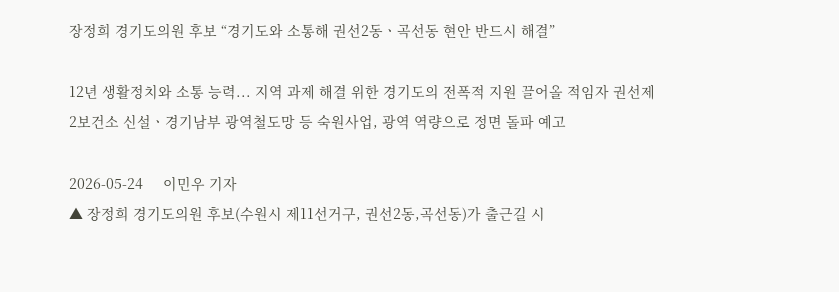장정희 경기도의원 후보 “경기도와 소통해 권선2동ㆍ곡선동 현안 반드시 해결”

12년 생활정치와 소통 능력... 지역 과제 해결 위한 경기도의 전폭적 지원 끌어올 적임자 권선제2보건소 신설ㆍ경기남부 광역철도망 등 숙원사업, 광역 역량으로 정면 돌파 예고

2026-05-24     이민우 기자
▲ 장정희 경기도의원 후보(수원시 제11선거구, 권선2동,곡선동)가 출근길 시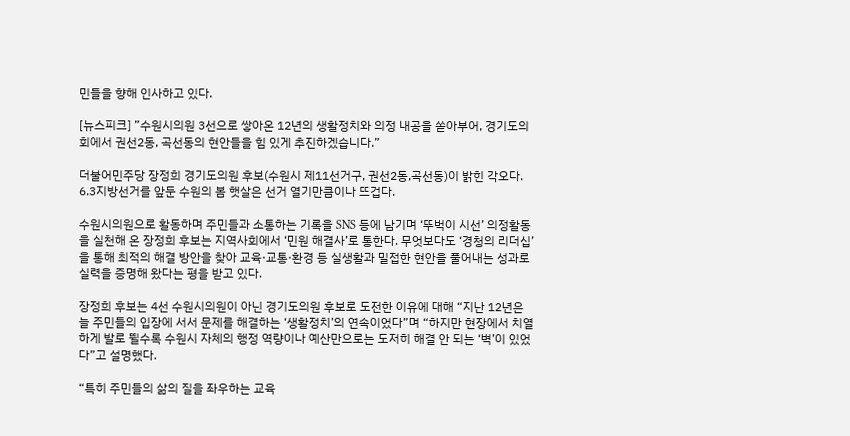민들을 향해 인사하고 있다.

[뉴스피크] ”수원시의원 3선으로 쌓아온 12년의 생활정치와 의정 내공을 쏟아부어, 경기도의회에서 권선2동, 곡선동의 현안들을 힘 있게 추진하겠습니다.”

더불어민주당 장정희 경기도의원 후보(수원시 제11선거구, 권선2동,곡선동)이 밝힌 각오다. 6.3지방선거를 앞둔 수원의 봄 햇살은 선거 열기만큼이나 뜨겁다.

수원시의원으로 활동하며 주민들과 소통하는 기록을 SNS 등에 남기며 ‘뚜벅이 시선’ 의정활동을 실천해 온 장정희 후보는 지역사회에서 ‘민원 해결사’로 통한다. 무엇보다도 ‘경청의 리더십’을 통해 최적의 해결 방안을 찾아 교육·교통·환경 등 실생활과 밀접한 현안을 풀어내는 성과로 실력을 증명해 왔다는 평을 받고 있다.

장정희 후보는 4선 수원시의원이 아닌 경기도의원 후보로 도전한 이유에 대해 “지난 12년은 늘 주민들의 입장에 서서 문제를 해결하는 ‘생활정치’의 연속이었다”며 “하지만 현장에서 치열하게 발로 뛸수록 수원시 자체의 행정 역량이나 예산만으로는 도저히 해결 안 되는 ‘벽’이 있었다”고 설명했다.

“특히 주민들의 삶의 질을 좌우하는 교육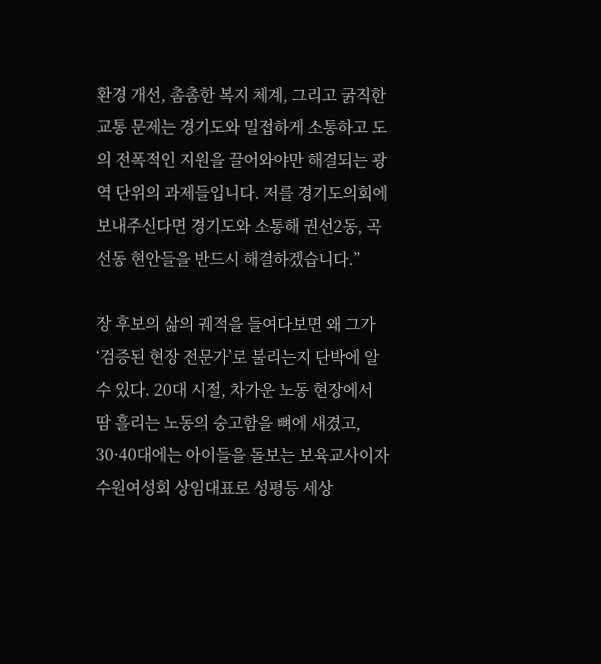환경 개선, 촘촘한 복지 체계, 그리고 굵직한 교통 문제는 경기도와 밀접하게 소통하고 도의 전폭적인 지원을 끌어와야만 해결되는 광역 단위의 과제들입니다. 저를 경기도의회에 보내주신다면 경기도와 소통해 권선2동, 곡선동 현안들을 반드시 해결하겠습니다.”

장 후보의 삶의 궤적을 들여다보면 왜 그가 ‘검증된 현장 전문가’로 불리는지 단박에 알 수 있다. 20대 시절, 차가운 노동 현장에서 땀 흘리는 노동의 숭고함을 뼈에 새겼고, 30·40대에는 아이들을 돌보는 보육교사이자 수원여성회 상임대표로 성평등 세상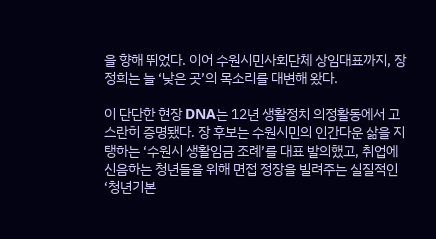을 향해 뛰었다. 이어 수원시민사회단체 상임대표까지, 장정희는 늘 ‘낮은 곳’의 목소리를 대변해 왔다.

이 단단한 현장 DNA는 12년 생활정치 의정활동에서 고스란히 증명됐다. 장 후보는 수원시민의 인간다운 삶을 지탱하는 ‘수원시 생활임금 조례’를 대표 발의했고, 취업에 신음하는 청년들을 위해 면접 정장을 빌려주는 실질적인 ‘청년기본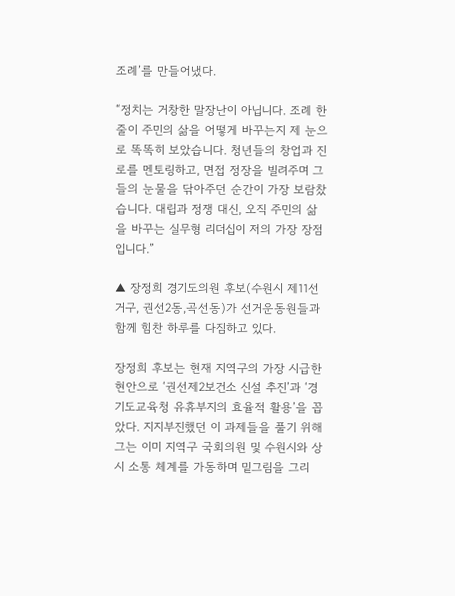조례’를 만들어냈다.

“정치는 거창한 말장난이 아닙니다. 조례 한 줄이 주민의 삶을 어떻게 바꾸는지 제 눈으로 똑똑히 보았습니다. 청년들의 창업과 진로를 멘토링하고, 면접 정장을 빌려주며 그들의 눈물을 닦아주던 순간이 가장 보람찼습니다. 대립과 정쟁 대신, 오직 주민의 삶을 바꾸는 실무형 리더십이 저의 가장 장점입니다.”

▲ 장정희 경기도의원 후보(수원시 제11선거구, 권선2동,곡선동)가 선거운동원들과 함께 힘찬 하루를 다짐하고 있다.

장정희 후보는 현재 지역구의 가장 시급한 현안으로 ‘권선제2보건소 신설 추진’과 ‘경기도교육청 유휴부지의 효율적 활용’을 꼽았다. 지지부진했던 이 과제들을 풀기 위해 그는 이미 지역구 국회의원 및 수원시와 상시 소통 체계를 가동하며 밑그림을 그리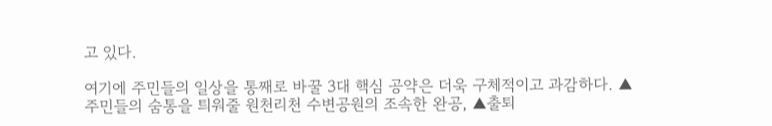고 있다.

여기에 주민들의 일상을 통째로 바꿀 3대 핵심 공약은 더욱 구체적이고 과감하다. ▲주민들의 숨통을 틔워줄 원천리천 수변공원의 조속한 완공, ▲출퇴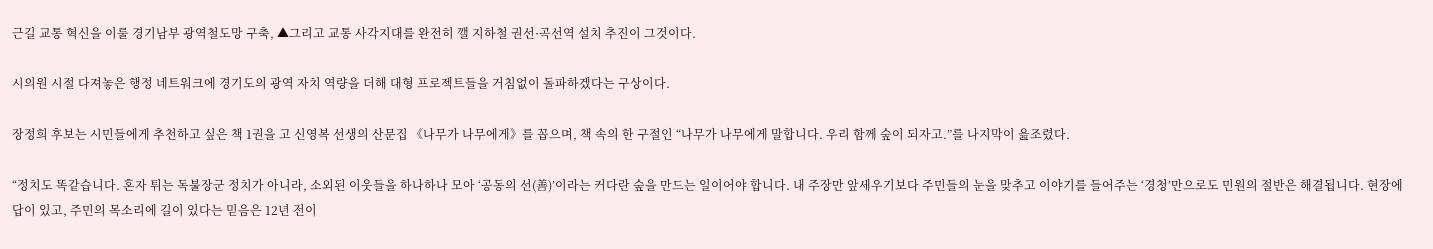근길 교통 혁신을 이룰 경기남부 광역철도망 구축, ▲그리고 교통 사각지대를 완전히 깰 지하철 권선·곡선역 설치 추진이 그것이다.

시의원 시절 다져놓은 행정 네트워크에 경기도의 광역 자치 역량을 더해 대형 프로젝트들을 거침없이 돌파하겠다는 구상이다.

장정희 후보는 시민들에게 추천하고 싶은 책 1권을 고 신영복 선생의 산문집 《나무가 나무에게》를 꼽으며, 책 속의 한 구절인 “나무가 나무에게 말합니다. 우리 함께 숲이 되자고.”를 나지막이 읊조렸다.

“정치도 똑같습니다. 혼자 튀는 독불장군 정치가 아니라, 소외된 이웃들을 하나하나 모아 ‘공동의 선(善)’이라는 커다란 숲을 만드는 일이어야 합니다. 내 주장만 앞세우기보다 주민들의 눈을 맞추고 이야기를 들어주는 ‘경청’만으로도 민원의 절반은 해결됩니다. 현장에 답이 있고, 주민의 목소리에 길이 있다는 믿음은 12년 전이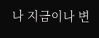나 지금이나 변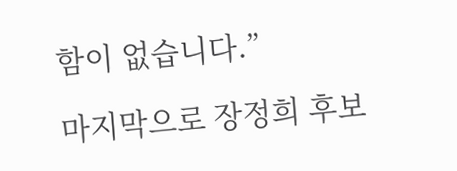함이 없습니다.”

마지막으로 장정희 후보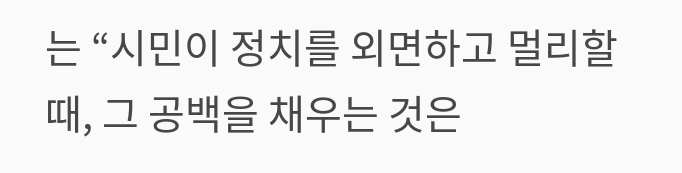는 “시민이 정치를 외면하고 멀리할 때, 그 공백을 채우는 것은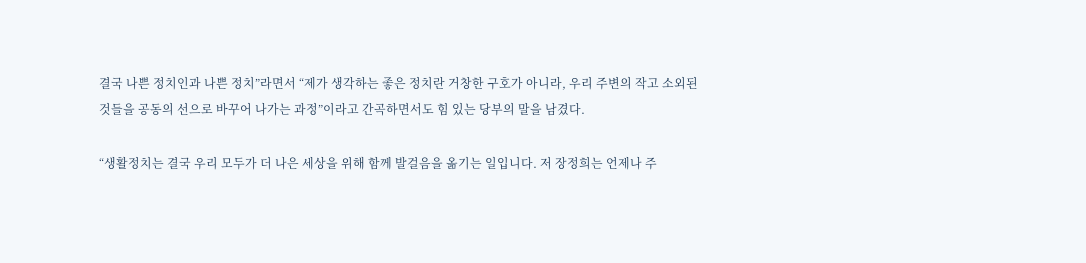결국 나쁜 정치인과 나쁜 정치”라면서 “제가 생각하는 좋은 정치란 거창한 구호가 아니라, 우리 주변의 작고 소외된 것들을 공동의 선으로 바꾸어 나가는 과정”이라고 간곡하면서도 힘 있는 당부의 말을 남겼다.

“생활정치는 결국 우리 모두가 더 나은 세상을 위해 함께 발걸음을 옮기는 일입니다. 저 장정희는 언제나 주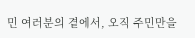민 여러분의 곁에서, 오직 주민만을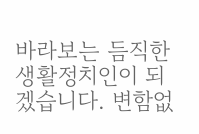바라보는 듬직한 생활정치인이 되겠습니다. 변함없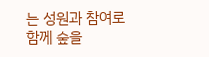는 성원과 참여로 함께 숲을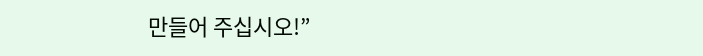만들어 주십시오!”